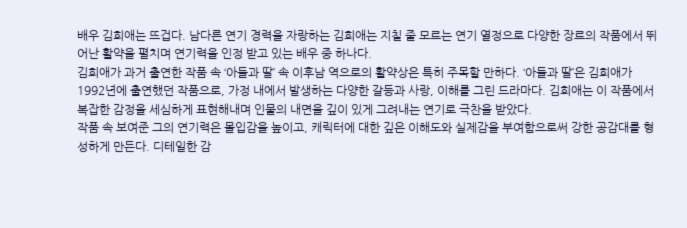배우 김희애는 뜨겁다. 남다른 연기 경력을 자랑하는 김희애는 지칠 줄 모르는 연기 열정으로 다양한 장르의 작품에서 뛰어난 활약을 펼치며 연기력을 인정 받고 있는 배우 중 하나다.
김희애가 과거 출연한 작품 속 ‘아들과 딸’ 속 이후남 역으로의 활약상은 특히 주목할 만하다. ‘아들과 딸’은 김희애가 1992년에 출연했던 작품으로, 가정 내에서 발생하는 다양한 갈등과 사랑, 이해를 그린 드라마다. 김희애는 이 작품에서 복잡한 감정을 세심하게 표현해내며 인물의 내면을 깊이 있게 그려내는 연기로 극찬을 받았다.
작품 속 보여준 그의 연기력은 몰입감을 높이고, 캐릭터에 대한 깊은 이해도와 실제감을 부여함으로써 강한 공감대를 형성하게 만든다. 디테일한 감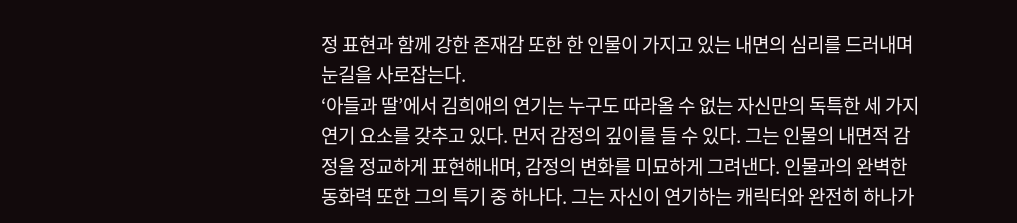정 표현과 함께 강한 존재감 또한 한 인물이 가지고 있는 내면의 심리를 드러내며 눈길을 사로잡는다.
‘아들과 딸’에서 김희애의 연기는 누구도 따라올 수 없는 자신만의 독특한 세 가지 연기 요소를 갖추고 있다. 먼저 감정의 깊이를 들 수 있다. 그는 인물의 내면적 감정을 정교하게 표현해내며, 감정의 변화를 미묘하게 그려낸다. 인물과의 완벽한 동화력 또한 그의 특기 중 하나다. 그는 자신이 연기하는 캐릭터와 완전히 하나가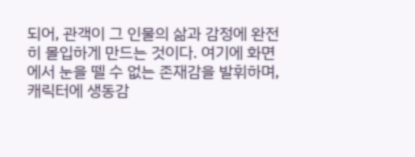되어, 관객이 그 인물의 삶과 감정에 완전히 몰입하게 만드는 것이다. 여기에 화면에서 눈을 뗄 수 없는 존재감을 발휘하며, 캐릭터에 생동감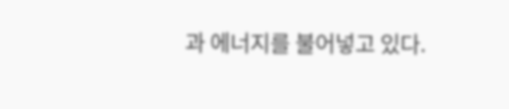과 에너지를 불어넣고 있다.